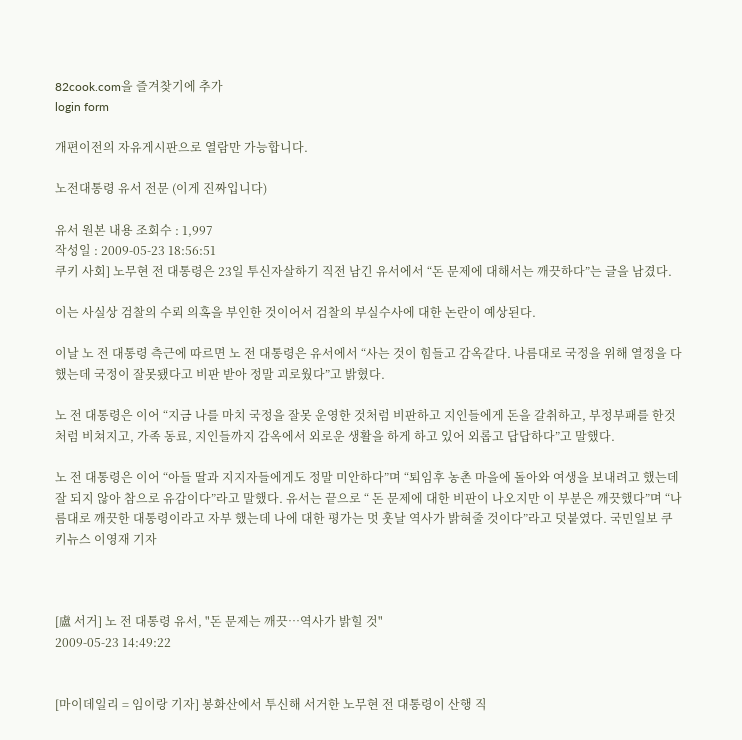82cook.com을 즐겨찾기에 추가
login form

개편이전의 자유게시판으로 열람만 가능합니다.

노전대통령 유서 전문 (이게 진짜입니다)

유서 원본 내용 조회수 : 1,997
작성일 : 2009-05-23 18:56:51
쿠키 사회] 노무현 전 대통령은 23일 투신자살하기 직전 남긴 유서에서 “돈 문제에 대해서는 깨끗하다”는 글을 남겼다.

이는 사실상 검찰의 수뢰 의혹을 부인한 것이어서 검찰의 부실수사에 대한 논란이 예상된다.

이날 노 전 대통령 측근에 따르면 노 전 대통령은 유서에서 “사는 것이 힘들고 감옥같다. 나름대로 국정을 위해 열정을 다했는데 국정이 잘못됐다고 비판 받아 정말 괴로웠다”고 밝혔다.

노 전 대통령은 이어 “지금 나를 마치 국정을 잘못 운영한 것처럼 비판하고 지인들에게 돈을 갈취하고, 부정부패를 한것처럼 비쳐지고, 가족 동료, 지인들까지 감옥에서 외로운 생활을 하게 하고 있어 외롭고 답답하다”고 말했다.

노 전 대통령은 이어 “아들 딸과 지지자들에게도 정말 미안하다”며 “퇴임후 농촌 마을에 돌아와 여생을 보내려고 했는데 잘 되지 않아 참으로 유감이다”라고 말했다. 유서는 끝으로 “ 돈 문제에 대한 비판이 나오지만 이 부분은 깨끗했다”며 “나름대로 깨끗한 대통령이라고 자부 했는데 나에 대한 평가는 멋 훗날 역사가 밝혀줄 것이다”라고 덧붙였다. 국민일보 쿠키뉴스 이영재 기자



[盧 서거] 노 전 대통령 유서, "돈 문제는 깨끗…역사가 밝힐 것"
2009-05-23 14:49:22


[마이데일리 = 임이랑 기자] 봉화산에서 투신해 서거한 노무현 전 대통령이 산행 직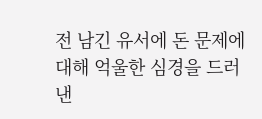전 남긴 유서에 돈 문제에 대해 억울한 심경을 드러낸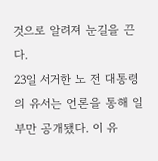것으로 알려져 눈길을 끈다.
23일 서거한 노 전 대통령의 유서는 언론을 통해 일부만 공개됐다. 이 유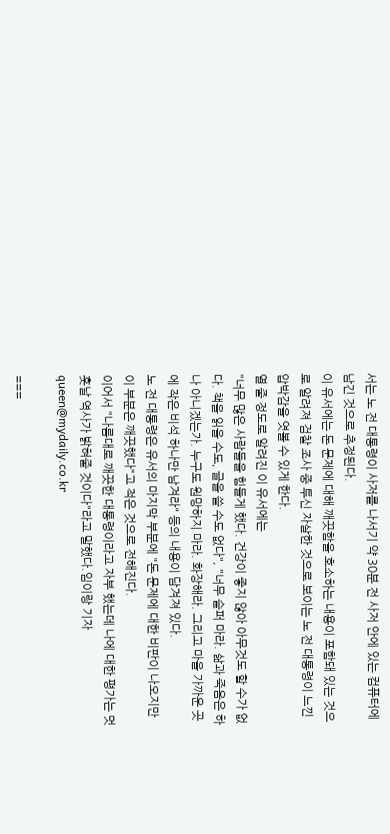서는 노 전 대통령이 사저를 나서기 약 30분 전 사저 안에 있는 컴퓨터에 남긴 것으로 추정된다.
이 유서에는 돈 문제에 대해 깨끗함을 호소하는 내용이 포함돼 있는 것으로 알려져 검찰 조사 중 투신 자살한 것으로 보이는 노 전 대통령이 느낀 압박감을 엿볼 수 있게 한다.
열 줄 정도로 알려진 이 유서에는
"너무 많은 사람들을 힘들게 했다. 건강이 좋지 않아 아무것도 할 수가 없다. 책을 읽을 수도, 글을 쓸 수도 없다", "너무 슬퍼 마라. 삶과 죽음은 하나 아니겠는가. 누구도 원망하지 마라. 화장해라. 그리고 마을 가까운 곳에 작은 비석 하나만 남겨라" 등의 내용이 담겨져 있다.
노 전 대통령은 유서의 마지막 부분에 "돈 문제에 대한 비판이 나오지만 이 부분은 깨끗했다"고 적은 것으로 전해진다.
이어서 "나름대로 깨끗한 대통령이라고 자부 했는데 나에 대한 평가는 멋 훗날 역사가 밝혀줄 것이다"라고 말했다.임이랑 기자 queen@mydaily.co.kr

===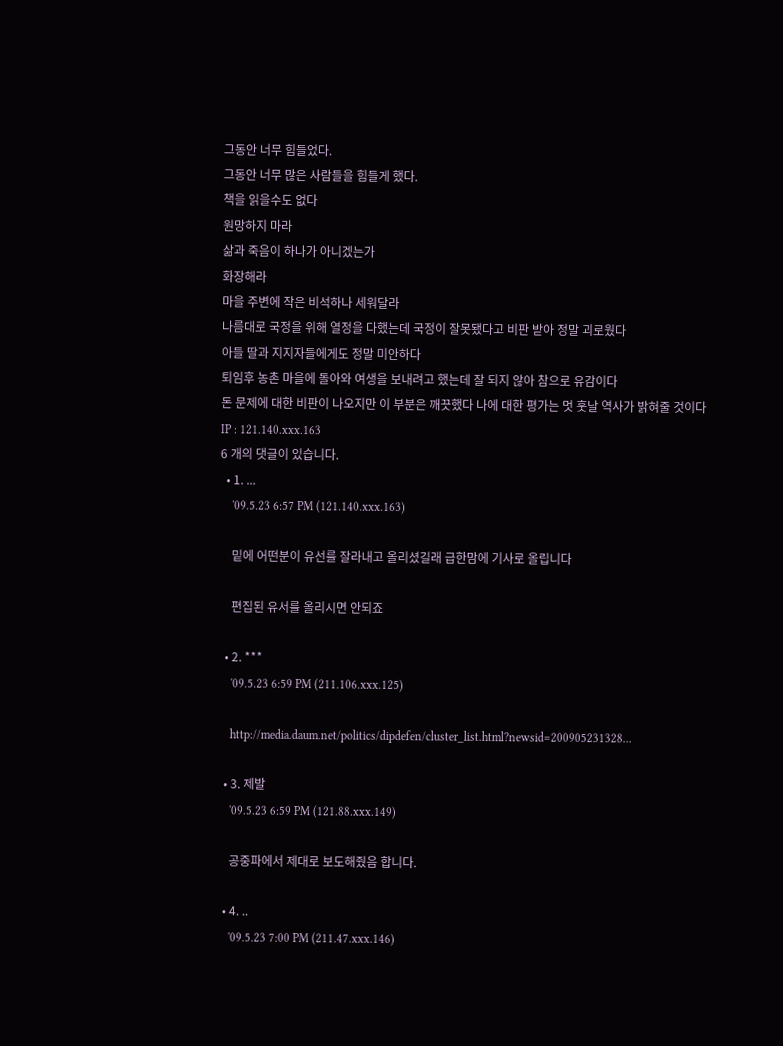그동안 너무 힘들었다.
그동안 너무 많은 사람들을 힘들게 했다.
책을 읽을수도 없다
원망하지 마라
삶과 죽음이 하나가 아니겠는가
화장해라
마을 주변에 작은 비석하나 세워달라
나름대로 국정을 위해 열정을 다했는데 국정이 잘못됐다고 비판 받아 정말 괴로웠다
아들 딸과 지지자들에게도 정말 미안하다
퇴임후 농촌 마을에 돌아와 여생을 보내려고 했는데 잘 되지 않아 참으로 유감이다
돈 문제에 대한 비판이 나오지만 이 부분은 깨끗했다 나에 대한 평가는 멋 훗날 역사가 밝혀줄 것이다
IP : 121.140.xxx.163
6 개의 댓글이 있습니다.
  • 1. ...
    '09.5.23 6:57 PM (121.140.xxx.163)

    밑에 어떤분이 유선를 잘라내고 올리셨길래 급한맘에 기사로 올립니다

    편집된 유서를 올리시면 안되죠

  • 2. ***
    '09.5.23 6:59 PM (211.106.xxx.125)

    http://media.daum.net/politics/dipdefen/cluster_list.html?newsid=200905231328...

  • 3. 제발
    '09.5.23 6:59 PM (121.88.xxx.149)

    공중파에서 제대로 보도해줬음 합니다.

  • 4. ..
    '09.5.23 7:00 PM (211.47.xxx.146)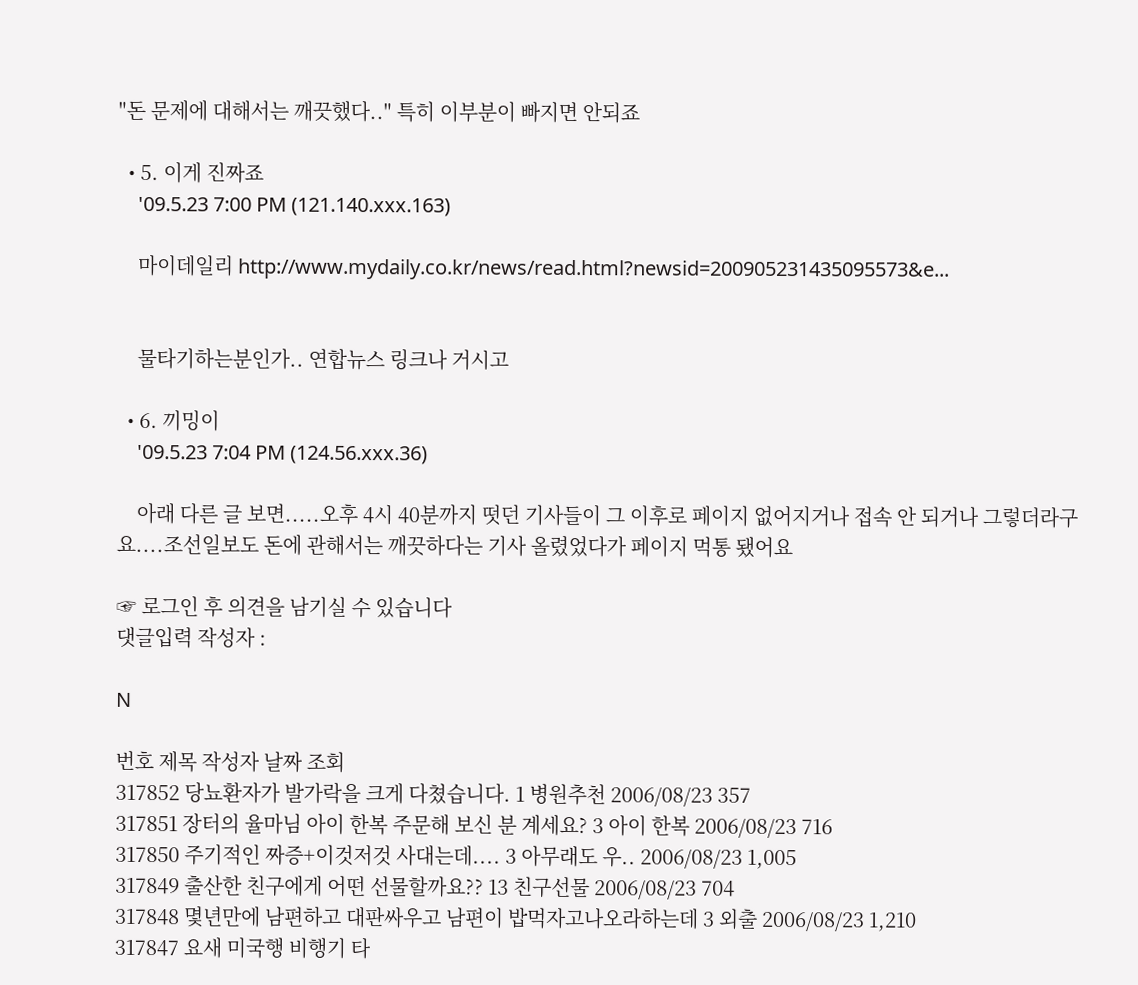"돈 문제에 대해서는 깨끗했다.." 특히 이부분이 빠지면 안되죠

  • 5. 이게 진짜죠
    '09.5.23 7:00 PM (121.140.xxx.163)

    마이데일리 http://www.mydaily.co.kr/news/read.html?newsid=200905231435095573&e...


    물타기하는분인가.. 연합뉴스 링크나 거시고

  • 6. 끼밍이
    '09.5.23 7:04 PM (124.56.xxx.36)

    아래 다른 글 보면.....오후 4시 40분까지 떳던 기사들이 그 이후로 페이지 없어지거나 접속 안 되거나 그렇더라구요....조선일보도 돈에 관해서는 깨끗하다는 기사 올렸었다가 페이지 먹통 됐어요

☞ 로그인 후 의견을 남기실 수 있습니다
댓글입력 작성자 :

N

번호 제목 작성자 날짜 조회
317852 당뇨환자가 발가락을 크게 다쳤습니다. 1 병원추천 2006/08/23 357
317851 장터의 율마님 아이 한복 주문해 보신 분 계세요? 3 아이 한복 2006/08/23 716
317850 주기적인 짜증+이것저것 사대는데.... 3 아무래도 우.. 2006/08/23 1,005
317849 출산한 친구에게 어떤 선물할까요?? 13 친구선물 2006/08/23 704
317848 몇년만에 남편하고 대판싸우고 남편이 밥먹자고나오라하는데 3 외출 2006/08/23 1,210
317847 요새 미국행 비행기 타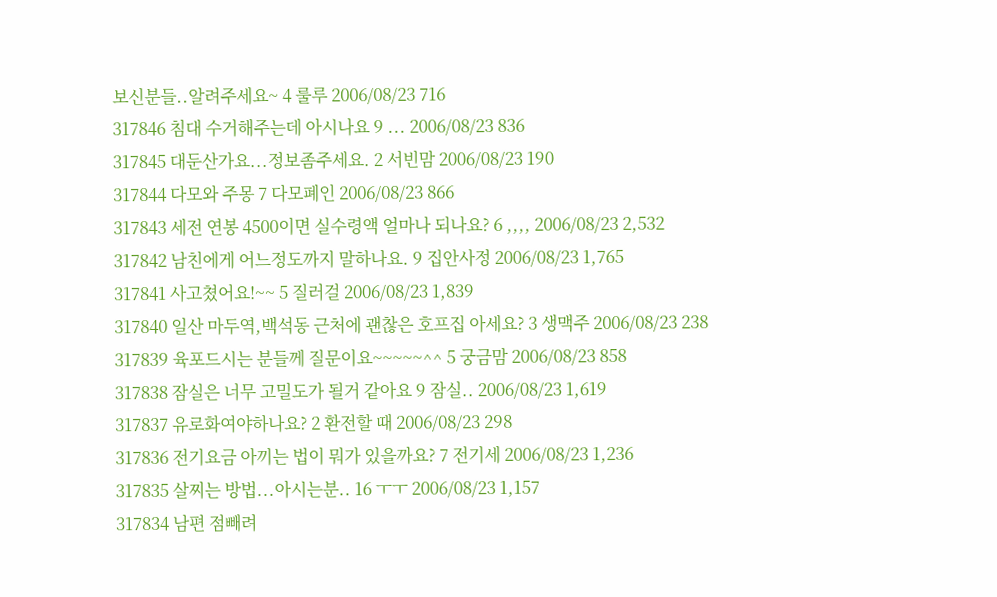보신분들..알려주세요~ 4 룰루 2006/08/23 716
317846 침대 수거해주는데 아시나요 9 ... 2006/08/23 836
317845 대둔산가요...정보좀주세요. 2 서빈맘 2006/08/23 190
317844 다모와 주몽 7 다모폐인 2006/08/23 866
317843 세전 연봉 4500이면 실수령액 얼마나 되나요? 6 ,,,, 2006/08/23 2,532
317842 남친에게 어느정도까지 말하나요. 9 집안사정 2006/08/23 1,765
317841 사고쳤어요!~~ 5 질러걸 2006/08/23 1,839
317840 일산 마두역,백석동 근처에 괜찮은 호프집 아세요? 3 생맥주 2006/08/23 238
317839 육포드시는 분들께 질문이요~~~~~^^ 5 궁금맘 2006/08/23 858
317838 잠실은 너무 고밀도가 될거 같아요 9 잠실.. 2006/08/23 1,619
317837 유로화여야하나요? 2 환전할 때 2006/08/23 298
317836 전기요금 아끼는 법이 뭐가 있을까요? 7 전기세 2006/08/23 1,236
317835 살찌는 방법...아시는분.. 16 ㅜㅜ 2006/08/23 1,157
317834 남편 점빼려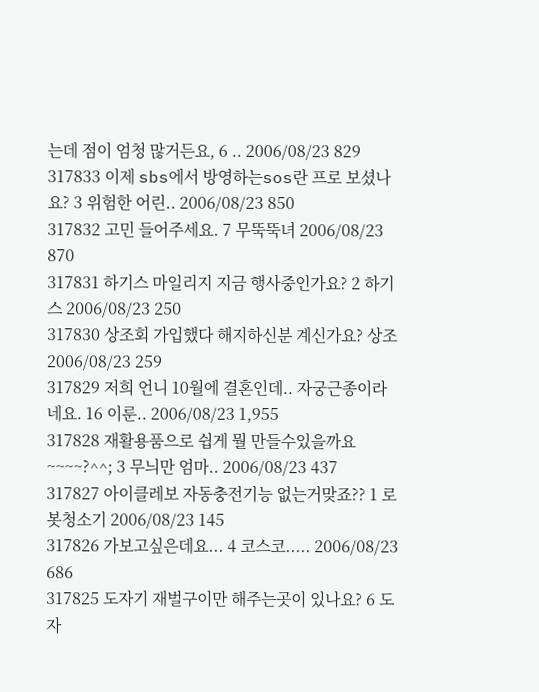는데 점이 엄청 많거든요, 6 .. 2006/08/23 829
317833 이제 sbs에서 방영하는sos란 프로 보셨나요? 3 위험한 어린.. 2006/08/23 850
317832 고민 들어주세요. 7 무뚝뚝녀 2006/08/23 870
317831 하기스 마일리지 지금 행사중인가요? 2 하기스 2006/08/23 250
317830 상조회 가입했다 해지하신분 계신가요? 상조 2006/08/23 259
317829 저희 언니 10월에 결혼인데.. 자궁근종이라네요. 16 이룬.. 2006/08/23 1,955
317828 재활용품으로 쉽게 뭘 만들수있을까요~~~~?^^; 3 무늬만 엄마.. 2006/08/23 437
317827 아이클레보 자동충전기능 없는거맞죠?? 1 로봇청소기 2006/08/23 145
317826 가보고싶은데요... 4 코스코..... 2006/08/23 686
317825 도자기 재벌구이만 해주는곳이 있나요? 6 도자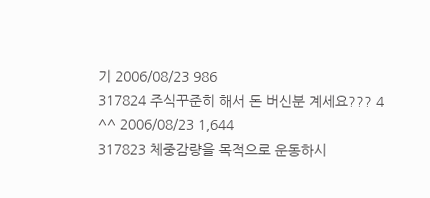기 2006/08/23 986
317824 주식꾸준히 해서 돈 버신분 계세요??? 4 ^^ 2006/08/23 1,644
317823 체중감량을 목적으로 운동하시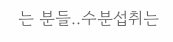는 분들..수분섭취는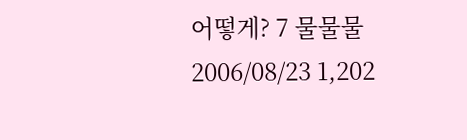어떻게? 7 물물물 2006/08/23 1,202